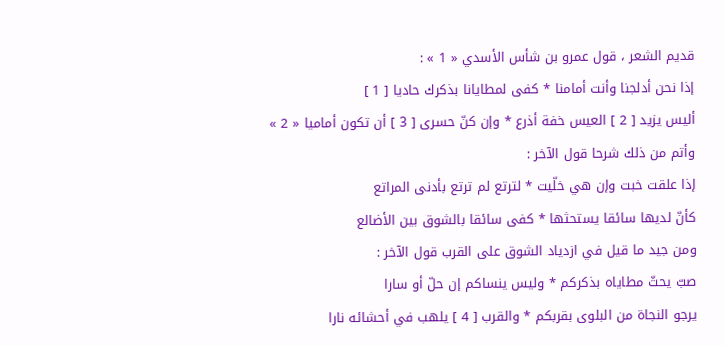قديم الشعر ، قول عمرو بن شأس الأسدي « 1 » :
إذا نحن أدلجنا وأنت أمامنا * كفى لمطايانا بذكرك حاديا [ 1 ]
أليس يزيد [ 2 ] العيس خفة أذرع * وإن كنّ حسرى [ 3 ] أن تكون أماميا « 2 »
وأتم من ذلك شرحا قول الآخر :
إذا علقت خبت وإن هي خلّيت * لترتع لم ترتع بأدنى المراتع
كأنّ لديها سائقا يستحثها * كفى سائقا بالشوق بين الأضالع
ومن جيد ما قيل في ازدياد الشوق على القرب قول الآخر :
صبّ يحثّ مطاياه بذكركم * وليس ينساكم إن حلّ أو سارا
يرجو النجاة من البلوى بقربكم * والقرب [ 4 ] يلهب في أحشائه نارا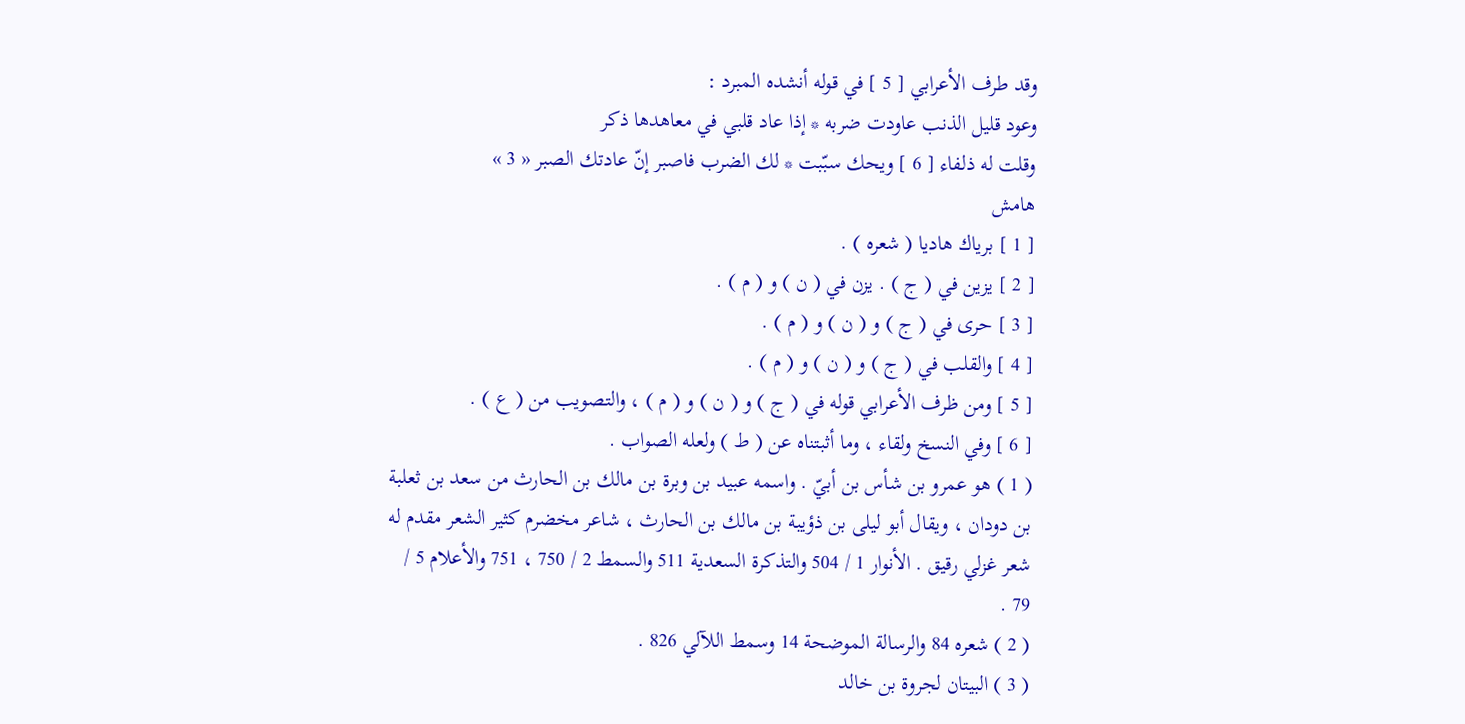وقد طرف الأعرابي [ 5 ] في قوله أنشده المبرد :
وعود قليل الذنب عاودت ضربه * إذا عاد قلبي في معاهدها ذكر
وقلت له ذلفاء [ 6 ] ويحك سبّبت * لك الضرب فاصبر إنّ عادتك الصبر « 3 »
هامش
[ 1 ] برياك هاديا ( شعره ) .
[ 2 ] يزين في ( ج ) . يزن في ( ن ) و ( م ) .
[ 3 ] حرى في ( ج ) و ( ن ) و ( م ) .
[ 4 ] والقلب في ( ج ) و ( ن ) و ( م ) .
[ 5 ] ومن ظرف الأعرابي قوله في ( ج ) و ( ن ) و ( م ) ، والتصويب من ( ع ) .
[ 6 ] وفي النسخ ولقاء ، وما أثبتناه عن ( ط ) ولعله الصواب .
( 1 ) هو عمرو بن شأس بن أبيّ . واسمه عبيد بن وبرة بن مالك بن الحارث من سعد بن ثعلبة بن دودان ، ويقال أبو ليلى بن ذؤيبة بن مالك بن الحارث ، شاعر مخضرم كثير الشعر مقدم له شعر غزلي رقيق . الأنوار 1 / 504 والتذكرة السعدية 511 والسمط 2 / 750 ، 751 والأعلام 5 / 79 .
( 2 ) شعره 84 والرسالة الموضحة 14 وسمط اللآلي 826 .
( 3 ) البيتان لجروة بن خالد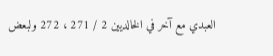العبدي مع آخر في الخالديين 2 / 271 ، 272 ولبعض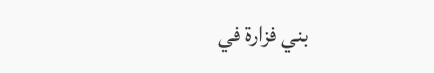بني فزارة في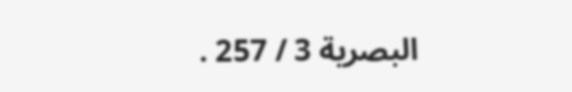البصرية 3 / 257 .